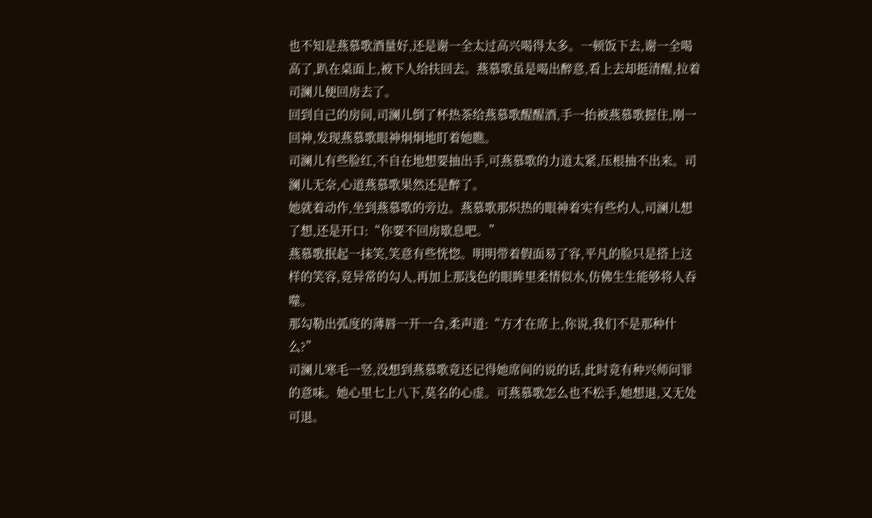也不知是燕慕歌酒量好,还是谢一全太过高兴喝得太多。一顿饭下去,谢一全喝高了,趴在桌面上,被下人给扶回去。燕慕歌虽是喝出醉意,看上去却挺清醒,拉着司澜儿便回房去了。
回到自己的房间,司澜儿倒了杯热茶给燕慕歌醒醒酒,手一抬被燕慕歌握住,刚一回神,发现燕慕歌眼神炯炯地盯着她瞧。
司澜儿有些脸红,不自在地想要抽出手,可燕慕歌的力道太紧,压根抽不出来。司澜儿无奈,心道燕慕歌果然还是醉了。
她就着动作,坐到燕慕歌的旁边。燕慕歌那炽热的眼神着实有些灼人,司澜儿想了想,还是开口:“你要不回房歇息吧。”
燕慕歌抿起一抹笑,笑意有些恍惚。明明带着假面易了容,平凡的脸只是搭上这样的笑容,竟异常的勾人,再加上那浅色的眼眸里柔情似水,仿佛生生能够将人吞噬。
那勾勒出弧度的薄唇一开一合,柔声道:“方才在席上,你说,我们不是那种什么?”
司澜儿寒毛一竖,没想到燕慕歌竟还记得她席间的说的话,此时竟有种兴师问罪的意味。她心里七上八下,莫名的心虚。可燕慕歌怎么也不松手,她想退,又无处可退。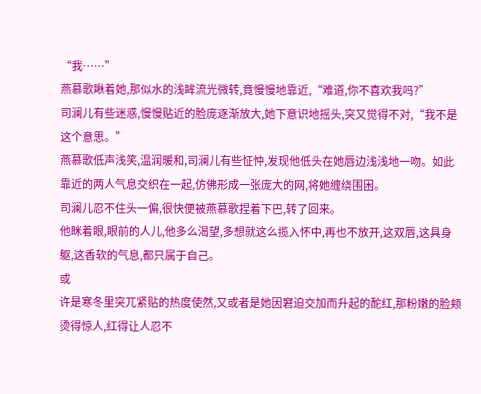“我……”
燕慕歌瞅着她,那似水的浅眸流光微转,竟慢慢地靠近,“难道,你不喜欢我吗?”
司澜儿有些迷惑,慢慢贴近的脸庞逐渐放大,她下意识地摇头,突又觉得不对,“我不是这个意思。”
燕慕歌低声浅笑,温润暖和,司澜儿有些怔忡,发现他低头在她唇边浅浅地一吻。如此靠近的两人气息交织在一起,仿佛形成一张庞大的网,将她缠绕围困。
司澜儿忍不住头一偏,很快便被燕慕歌捏着下巴,转了回来。
他眯着眼,眼前的人儿,他多么渴望,多想就这么揽入怀中,再也不放开,这双唇,这具身躯,这香软的气息,都只属于自己。
或
许是寒冬里突兀紧贴的热度使然,又或者是她因窘迫交加而升起的酡红,那粉嫩的脸颊烫得惊人,红得让人忍不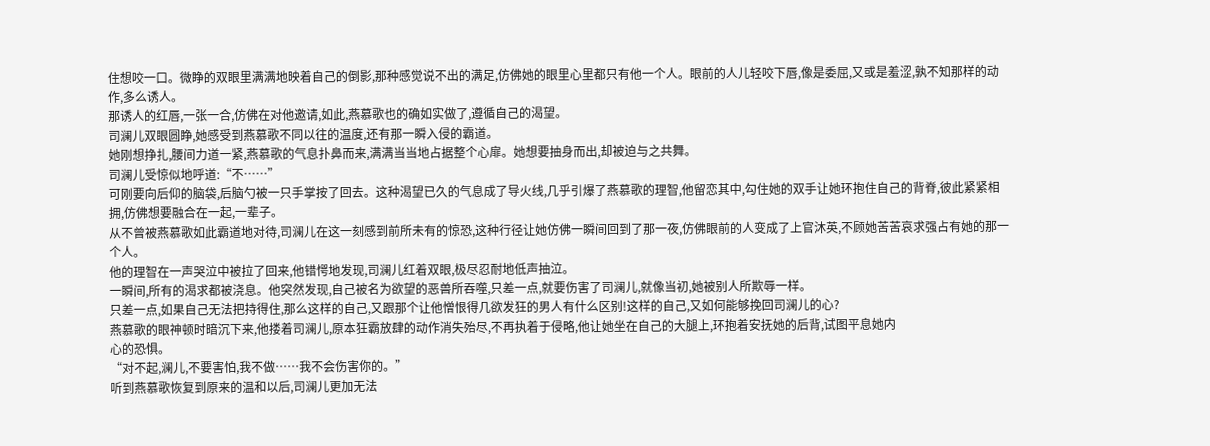住想咬一口。微睁的双眼里满满地映着自己的倒影,那种感觉说不出的满足,仿佛她的眼里心里都只有他一个人。眼前的人儿轻咬下唇,像是委屈,又或是羞涩,孰不知那样的动作,多么诱人。
那诱人的红唇,一张一合,仿佛在对他邀请,如此,燕慕歌也的确如实做了,遵循自己的渴望。
司澜儿双眼圆睁,她感受到燕慕歌不同以往的温度,还有那一瞬入侵的霸道。
她刚想挣扎,腰间力道一紧,燕慕歌的气息扑鼻而来,满满当当地占据整个心扉。她想要抽身而出,却被迫与之共舞。
司澜儿受惊似地呼道:“不……”
可刚要向后仰的脑袋,后脑勺被一只手掌按了回去。这种渴望已久的气息成了导火线,几乎引爆了燕慕歌的理智,他留恋其中,勾住她的双手让她环抱住自己的背脊,彼此紧紧相拥,仿佛想要融合在一起,一辈子。
从不曾被燕慕歌如此霸道地对待,司澜儿在这一刻感到前所未有的惊恐,这种行径让她仿佛一瞬间回到了那一夜,仿佛眼前的人变成了上官沐英,不顾她苦苦哀求强占有她的那一个人。
他的理智在一声哭泣中被拉了回来,他错愕地发现,司澜儿红着双眼,极尽忍耐地低声抽泣。
一瞬间,所有的渴求都被浇息。他突然发现,自己被名为欲望的恶兽所吞噬,只差一点,就要伤害了司澜儿,就像当初,她被别人所欺辱一样。
只差一点,如果自己无法把持得住,那么这样的自己,又跟那个让他憎恨得几欲发狂的男人有什么区别!这样的自己,又如何能够挽回司澜儿的心?
燕慕歌的眼神顿时暗沉下来,他搂着司澜儿,原本狂霸放肆的动作消失殆尽,不再执着于侵略,他让她坐在自己的大腿上,环抱着安抚她的后背,试图平息她内
心的恐惧。
“对不起,澜儿,不要害怕,我不做……我不会伤害你的。”
听到燕慕歌恢复到原来的温和以后,司澜儿更加无法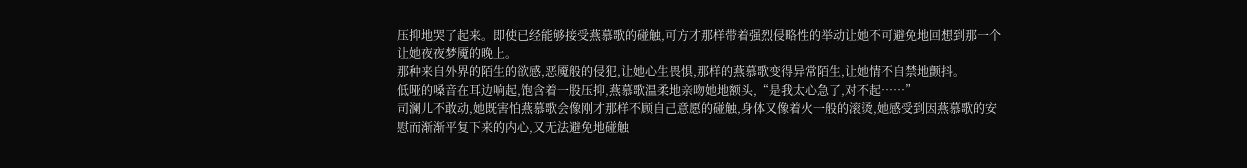压抑地哭了起来。即使已经能够接受燕慕歌的碰触,可方才那样带着强烈侵略性的举动让她不可避免地回想到那一个让她夜夜梦魇的晚上。
那种来自外界的陌生的欲感,恶魇般的侵犯,让她心生畏惧,那样的燕慕歌变得异常陌生,让她情不自禁地颤抖。
低哑的嗓音在耳边响起,饱含着一股压抑,燕慕歌温柔地亲吻她地额头,“是我太心急了,对不起……”
司澜儿不敢动,她既害怕燕慕歌会像刚才那样不顾自己意愿的碰触,身体又像着火一般的滚烫,她感受到因燕慕歌的安慰而渐渐平复下来的内心,又无法避免地碰触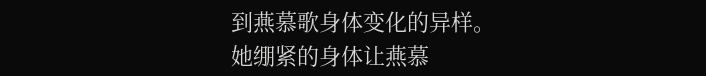到燕慕歌身体变化的异样。
她绷紧的身体让燕慕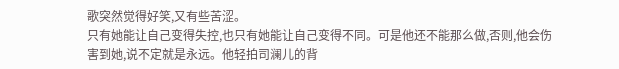歌突然觉得好笑,又有些苦涩。
只有她能让自己变得失控,也只有她能让自己变得不同。可是他还不能那么做,否则,他会伤害到她,说不定就是永远。他轻拍司澜儿的背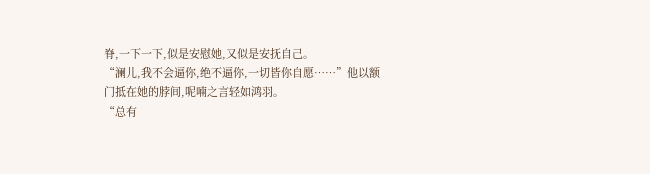脊,一下一下,似是安慰她,又似是安抚自己。
“澜儿,我不会逼你,绝不逼你,一切皆你自愿……”他以额门抵在她的脖间,呢喃之言轻如鸿羽。
“总有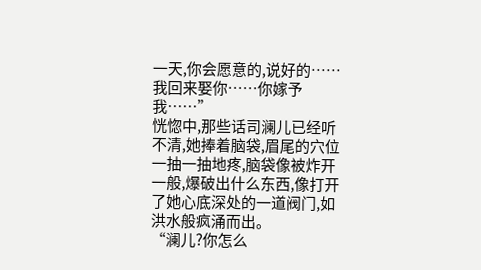一天,你会愿意的,说好的……我回来娶你……你嫁予我……”
恍惚中,那些话司澜儿已经听不清,她捧着脑袋,眉尾的穴位一抽一抽地疼,脑袋像被炸开一般,爆破出什么东西,像打开了她心底深处的一道阀门,如洪水般疯涌而出。
“澜儿?你怎么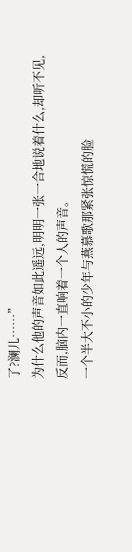了?澜儿……”
为什么他的声音如此遥远,明明一张一合地说着什么,却听不见,反而,脑内一直响着一个人的声音。
一个半大不小的少年与燕慕歌那紧张惊慌的脸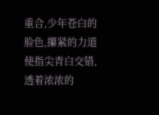重合,少年苍白的脸色,攥紧的力道使指尖青白交错,透着浓浓的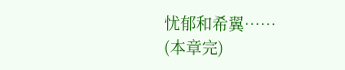忧郁和希翼……
(本章完)